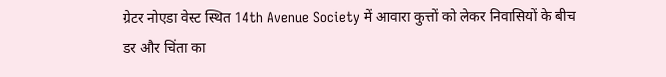ग्रेटर नोएडा वेस्ट स्थित 14th Avenue Society में आवारा कुत्तों को लेकर निवासियों के बीच डर और चिंता का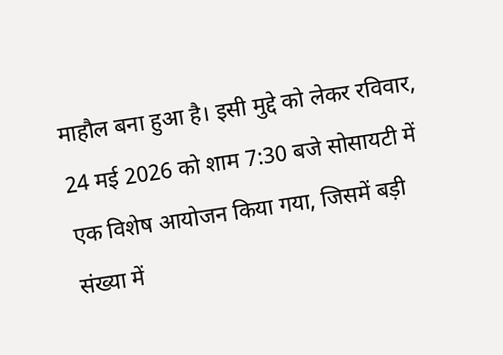माहौल बना हुआ है। इसी मुद्दे को लेकर रविवार, 24 मई 2026 को शाम 7:30 बजे सोसायटी में एक विशेष आयोजन किया गया, जिसमें बड़ी संख्या में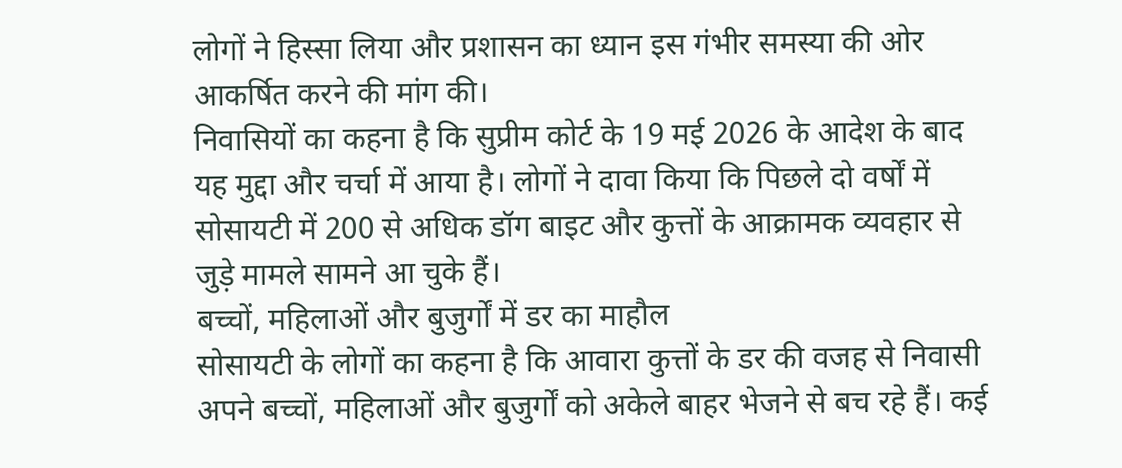लोगों ने हिस्सा लिया और प्रशासन का ध्यान इस गंभीर समस्या की ओर आकर्षित करने की मांग की।
निवासियों का कहना है कि सुप्रीम कोर्ट के 19 मई 2026 के आदेश के बाद यह मुद्दा और चर्चा में आया है। लोगों ने दावा किया कि पिछले दो वर्षों में सोसायटी में 200 से अधिक डॉग बाइट और कुत्तों के आक्रामक व्यवहार से जुड़े मामले सामने आ चुके हैं।
बच्चों, महिलाओं और बुजुर्गों में डर का माहौल
सोसायटी के लोगों का कहना है कि आवारा कुत्तों के डर की वजह से निवासी अपने बच्चों, महिलाओं और बुजुर्गों को अकेले बाहर भेजने से बच रहे हैं। कई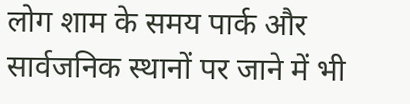लोग शाम के समय पार्क और सार्वजनिक स्थानों पर जाने में भी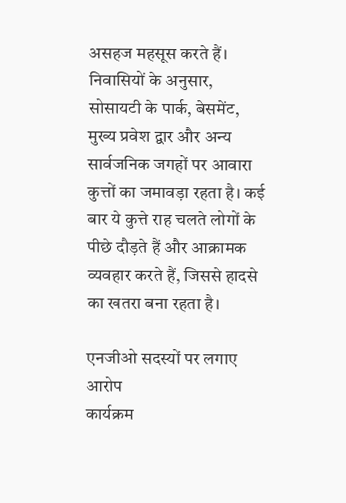असहज महसूस करते हैं।
निवासियों के अनुसार, सोसायटी के पार्क, बेसमेंट, मुख्य प्रवेश द्वार और अन्य सार्वजनिक जगहों पर आवारा कुत्तों का जमावड़ा रहता है। कई बार ये कुत्ते राह चलते लोगों के पीछे दौड़ते हैं और आक्रामक व्यवहार करते हैं, जिससे हादसे का खतरा बना रहता है।

एनजीओ सदस्यों पर लगाए आरोप
कार्यक्रम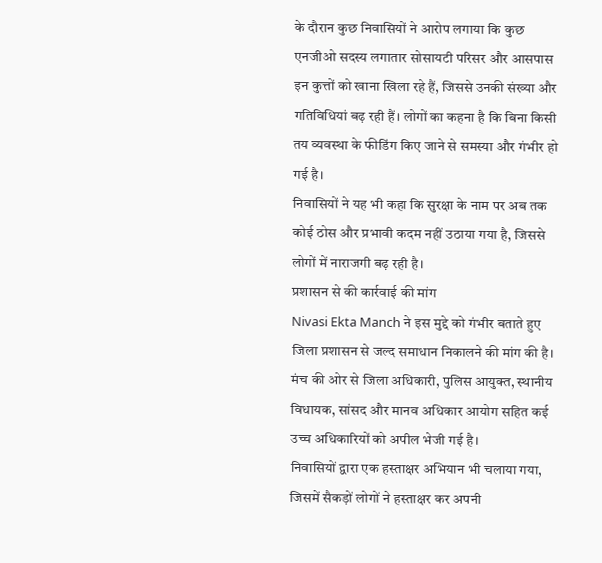के दौरान कुछ निवासियों ने आरोप लगाया कि कुछ एनजीओ सदस्य लगातार सोसायटी परिसर और आसपास इन कुत्तों को खाना खिला रहे हैं, जिससे उनकी संख्या और गतिविधियां बढ़ रही हैं। लोगों का कहना है कि बिना किसी तय व्यवस्था के फीडिंग किए जाने से समस्या और गंभीर हो गई है।
निवासियों ने यह भी कहा कि सुरक्षा के नाम पर अब तक कोई ठोस और प्रभावी कदम नहीं उठाया गया है, जिससे लोगों में नाराजगी बढ़ रही है।
प्रशासन से की कार्रवाई की मांग
Nivasi Ekta Manch ने इस मुद्दे को गंभीर बताते हुए जिला प्रशासन से जल्द समाधान निकालने की मांग की है। मंच की ओर से जिला अधिकारी, पुलिस आयुक्त, स्थानीय विधायक, सांसद और मानव अधिकार आयोग सहित कई उच्च अधिकारियों को अपील भेजी गई है।
निवासियों द्वारा एक हस्ताक्षर अभियान भी चलाया गया, जिसमें सैकड़ों लोगों ने हस्ताक्षर कर अपनी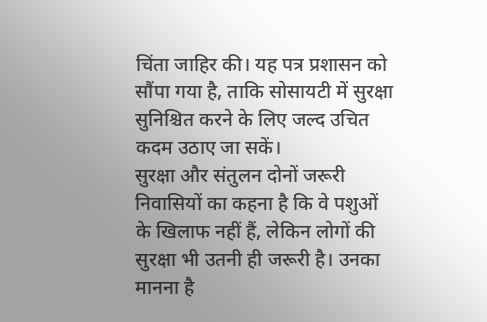चिंता जाहिर की। यह पत्र प्रशासन को सौंपा गया है, ताकि सोसायटी में सुरक्षा सुनिश्चित करने के लिए जल्द उचित कदम उठाए जा सकें।
सुरक्षा और संतुलन दोनों जरूरी
निवासियों का कहना है कि वे पशुओं के खिलाफ नहीं हैं, लेकिन लोगों की सुरक्षा भी उतनी ही जरूरी है। उनका मानना है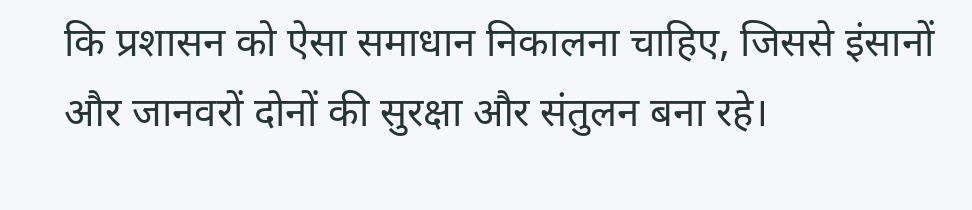कि प्रशासन को ऐसा समाधान निकालना चाहिए, जिससे इंसानों और जानवरों दोनों की सुरक्षा और संतुलन बना रहे।